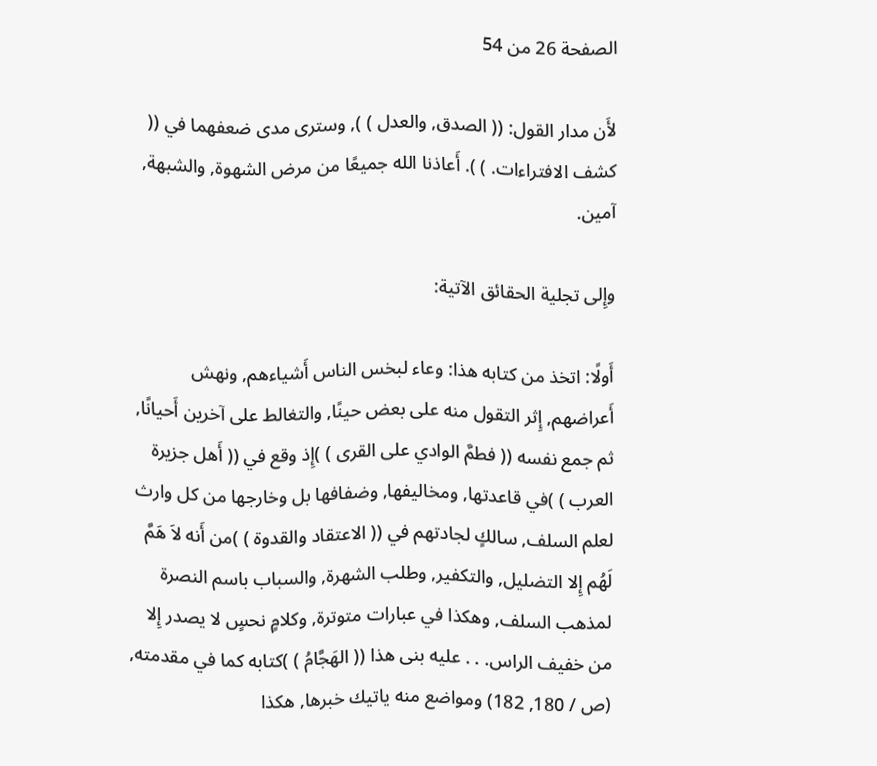الصفحة 26 من 54

لأَن مدار القول: (( الصدق, والعدل ) ), وسترى مدى ضعفهما في (( كشف الافتراءات. ) ). أَعاذنا الله جميعًا من مرض الشهوة, والشبهة, آمين.

وإِلى تجلية الحقائق الآتية:

أَولًا: اتخذ من كتابه هذا: وعاء لبخس الناس أَشياءهم, ونهش أَعراضهم, إِثر التقول منه على بعض حينًا, والتغالط على آخرين أَحيانًا, ثم جمع نفسه (( فطمَّ الوادي على القرى ) )إِذ وقع في (( أَهل جزيرة العرب ) )في قاعدتها, ومخاليفها, وضفافها بل وخارجها من كل وارث لعلم السلف, سالكٍ لجادتهم في (( الاعتقاد والقدوة ) )من أَنه لاَ هَمَّ لَهُم إِلا التضليل, والتكفير, وطلب الشهرة, والسباب باسم النصرة لمذهب السلف, وهكذا في عبارات متوترة, وكلامٍ نحسٍ لا يصدر إِلا من خفيف الراس. . . عليه بنى هذا (( الهَجَّامُ ) )كتابه كما في مقدمته, (ص / 180, 182) ومواضع منه ياتيك خبرها, هكذا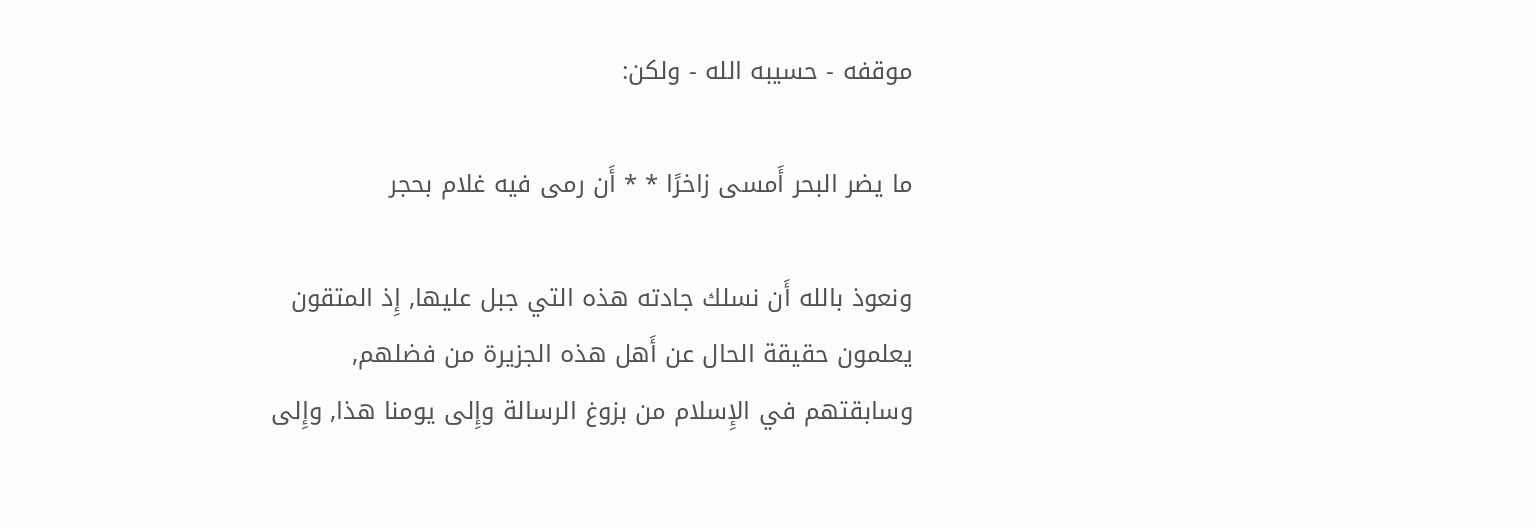موقفه - حسيبه الله - ولكن:

ما يضر البحر أَمسى زاخرًا * * أَن رمى فيه غلام بحجر

ونعوذ بالله أَن نسلك جادته هذه التي جبل عليها, إِذ المتقون يعلمون حقيقة الحال عن أَهل هذه الجزيرة من فضلهم, وسابقتهم في الإِسلام من بزوغ الرسالة وإِلى يومنا هذا, وإِلى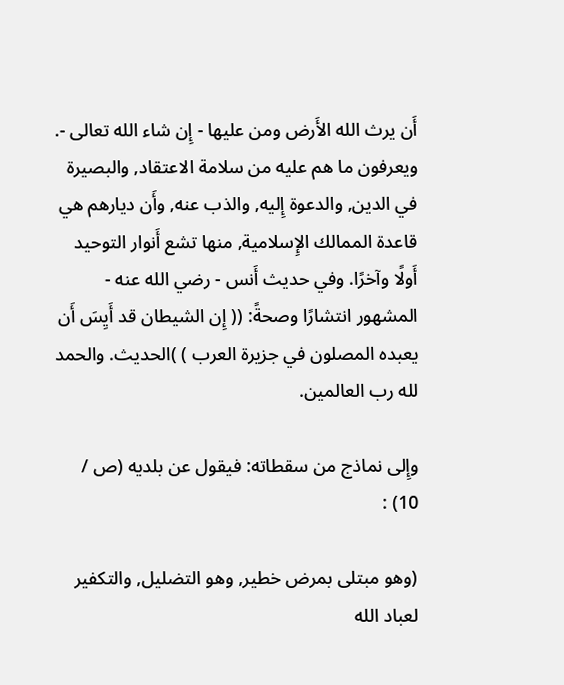أَن يرث الله الأَرض ومن عليها - إِن شاء الله تعالى -. ويعرفون ما هم عليه من سلامة الاعتقاد, والبصيرة في الدين, والدعوة إِليه, والذب عنه, وأَن ديارهم هي قاعدة الممالك الإِسلامية, منها تشع أَنوار التوحيد أَولًا وآخرًا. وفي حديث أَنس - رضي الله عنه - المشهور انتشارًا وصحةً: (( إِن الشيطان قد أَيِسَ أَن يعبده المصلون في جزيرة العرب ) )الحديث. والحمد لله رب العالمين.

وإِلى نماذج من سقطاته: فيقول عن بلديه (ص / 10) :

(وهو مبتلى بمرض خطير, وهو التضليل, والتكفير لعباد الله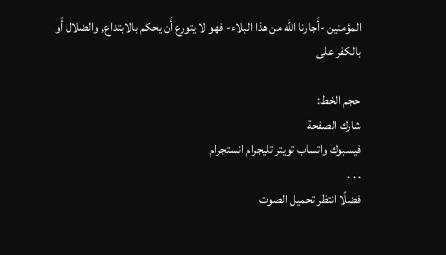المؤمنين -أَجارنا الله من هذا البلاء- فهو لا يتورع أَن يحكم بالابتداع, والضلال أَو بالكفر على

حجم الخط:
شارك الصفحة
فيسبوك واتساب تويتر تليجرام انستجرام
. . .
فضلًا انتظر تحميل الصوت